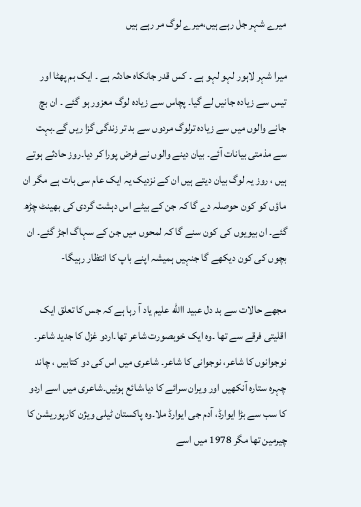میرے شہر جل رہے ہیں،میرے لوگ مر رہے ہیں

میرا شہر لاہور لہو لہو ہے ۔ کس قدر جانکاہ حادثہ ہے ۔ ایک بم پھٹا اور تیس سے زیادہ جانیں لے گیا۔ پچاس سے زیادہ لوگ معزور ہو گئے ۔ ان بچ جانے والوں میں سے زیادہ ترلوگ مردوں سے بد تر زندگی گزا ریں گے۔بہت سے مذمتی بیانات آئے۔ بیان دینے والوں نے فرض پورا کر دیا۔روز حادثے ہوتے ہیں ، روز یہ لوگ بیان دیتے ہیں ان کے نزدیک یہ ایک عام سی بات ہے مگر ان ماؤں کو کون حوصلہ دے گا کہ جن کے بیٹے اس دہشت گردی کی بھینٹ چڑھ گئے۔ ان بیویوں کی کون سنے گا کہ لمحوں میں جن کے سہاگ اجڑ گئے۔ ان بچوں کی کون دیکھے گا جنہیں ہمیشہ اپنے باپ کا انتظار رہیگا-

مجھے حالات سے بد دل عبید االله علیم یاد آ رہا ہے کہ جس کا تعلق ایک اقلیتی فرقے سے تھا ۔وہ ایک خوبصورت شاعر تھا۔اردو غزل کا جدید شاعر۔ نوجوانوں کا شاعر، نوجوانی کا شاعر۔ شاعری میں اس کی دو کتابیں ، چاند چہرہ ستارہ آنکھیں اور ویران سرائے کا دیا،شائع ہوئیں۔شاعری میں اسے اردو کا سب سے بڑا ایوارڈ، آدم جی ایوارڈ ملا۔وہ پاکستان ٹیلی ویژن کارپوریشن کا چیرمین تھا مگر 1978 میں اسے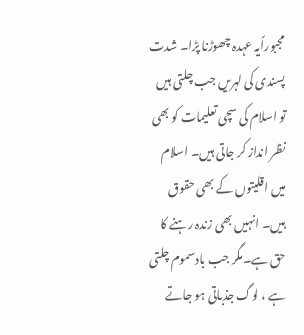مجبوراًیہ عہدہ چھوڑنا پڑا۔ شدت پسندی کی لہریں جب چلتی ہیں تو اسلام کی سچی تعلیمات کو بھی نظر انداز کر جاتی ہیں۔ اسلام میں اقلیتوں کے بھی حقوق ہیں۔ انہیں بھی زندہ رہنے کا حق ہے۔مگر جب بادسموم چلتی ہے ، لوگ جذباتی ہو جاتے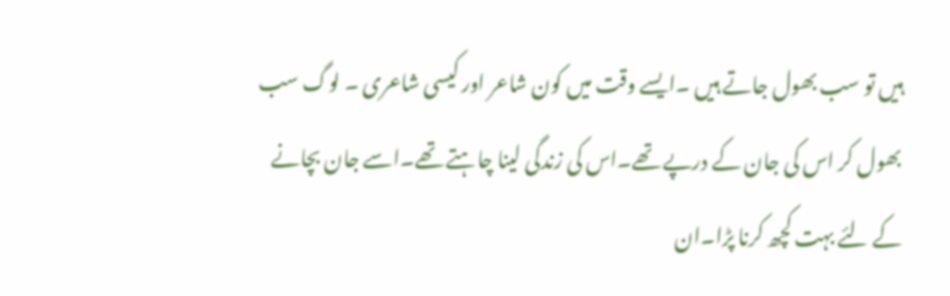ہیں تو سب بھول جاتے ہیں ۔ایسے وقت میں کون شاعر اور کیسی شاعری ۔ لوگ سب بھول کر اس کی جان کے درپے تھے۔اس کی زندگی لینا چاہتے تھے۔اسے جان بچانے کے لئے بہت کچھ کرنا پڑا۔ان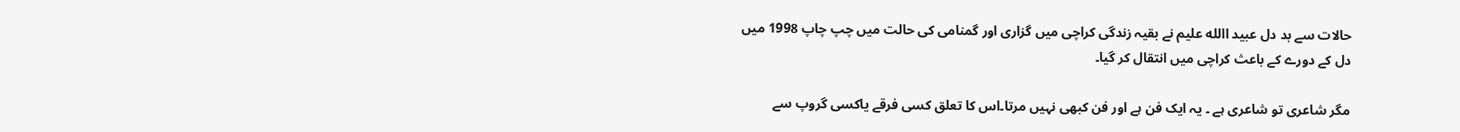حالات سے بد دل عبید االله علیم نے بقیہ زندگی کراچی میں گزاری اور گمنامی کی حالت میں چپ چاپ 1998 میں دل کے دورے کے باعث کراچی میں انتقال کر گیا۔

مگر شاعری تو شاعری ہے ۔ یہ ایک فن ہے اور فن کبھی نہیں مرتا۔اس کا تعلق کسی فرقے یاکسی گروپ سے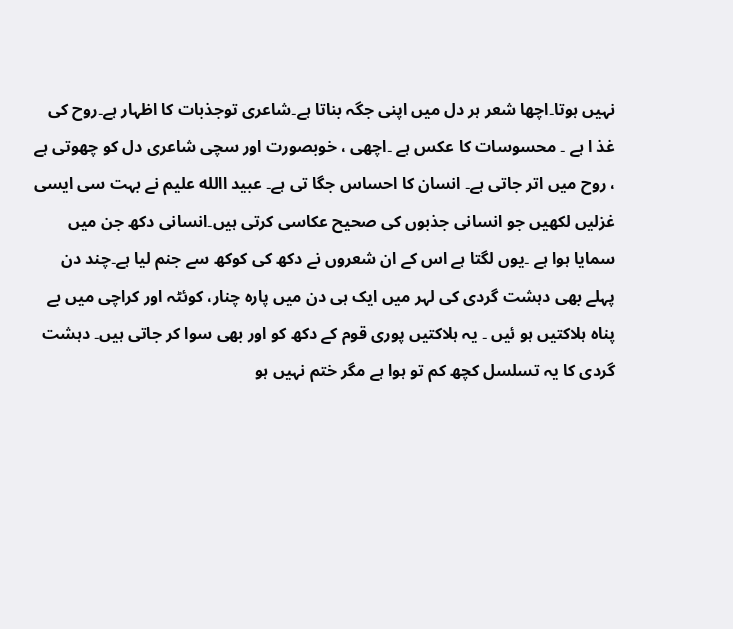نہیں ہوتا۔اچھا شعر ہر دل میں اپنی جگہ بناتا ہے۔شاعری توجذبات کا اظہار ہے۔روح کی غذ ا ہے ۔ محسوسات کا عکس ہے ۔اچھی ، خوبصورت اور سچی شاعری دل کو چھوتی ہے ، روح میں اتر جاتی ہے۔ انسان کا احساس جگا تی ہے۔ عبید االله علیم نے بہت سی ایسی غزلیں لکھیں جو انسانی جذبوں کی صحیح عکاسی کرتی ہیں۔انسانی دکھ جن میں سمایا ہوا ہے ۔یوں لگتا ہے اس کے ان شعروں نے دکھ کی کوکھ سے جنم لیا ہے۔چند دن پہلے بھی دہشت گردی کی لہر میں ایک ہی دن میں پارہ چنار، کوئٹہ اور کراچی میں بے پناہ ہلاکتیں ہو ئیں ۔ یہ ہلاکتیں پوری قوم کے دکھ کو اور بھی سوا کر جاتی ہیں۔ دہشت گردی کا یہ تسلسل کچھ کم تو ہوا ہے مگر ختم نہیں ہو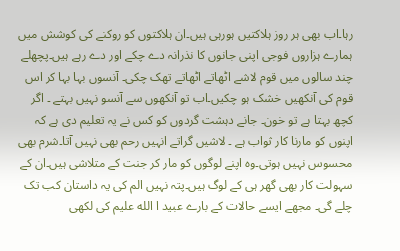رہا۔اب بھی ہر روز ہلاکتیں ہورہی ہیں۔ان ہلاکتوں کو روکنے کی کوشش میں ہمارے ہزاروں فوجی اپنی جانوں کا نذرانہ دے چکے اور دے رہے ہیں۔پچھلے چند سالوں میں قوم لاشے اٹھاتے اٹھاتے تھک چکی۔ آنسوں بہا بہا کر اس قوم کی آنکھیں خشک ہو چکیں۔اب تو آنکھوں سے آنسو نہیں بہتے ۔ اگر کچھ بہتا ہے تو خون۔ جانے دہشت گردوں کو کس نے یہ تعلیم دی ہے کہ اپنوں کو مارنا کار ثواب ہے ۔ لاشیں گراتے انہیں رحم بھی نہیں آتا۔شرم بھی محسوس نہیں ہوتی۔وہ اپنے لوگوں کو مار کر جنت کے متلاشی ہیں۔ان کے سہولت کار بھی گھر ہی کے لوگ ہیں۔پتہ نہیں الم کی یہ داستان کب تک چلے گی۔ مجھے ایسے حالات کے بارے عبید ا الله علیم کی لکھی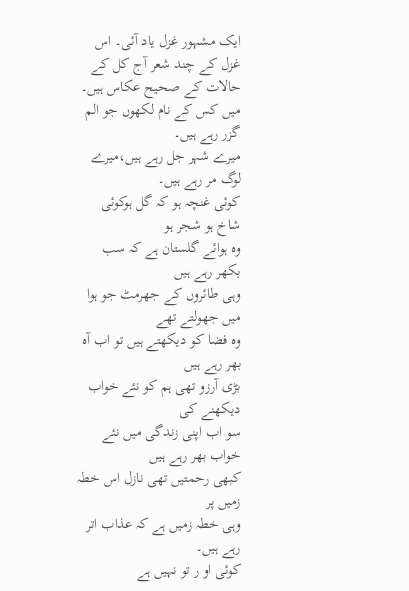ایک مشہور غزل یاد آئی۔ اس غزل کے چند شعر آج کل کے حالات کے صحیح عکاس ہیں۔
میں کس کے نام لکھوں جو الم گزر رہے ہیں۔
میرے شہر جل رہے ہیں،میرے لوگ مر رہے ہیں۔
کوئی غنچہ ہو کہ گل ہوکوئی شاخ ہو شجر ہو
وہ ہوائے گلستان ہے کہ سب بکھر رہے ہیں
وہی طائروں کے جھرمٹ جو ہوا میں جھولتے تھے
وہ فضا کو دیکھتے ہیں تو اب آہ بھر رہے ہیں
بڑی آرزو تھی ہم کو نئے خواب دیکھنے کی
سو اب اپنی زندگی میں نئے خواب بھر رہے ہیں
کبھی رحمتیں تھی نازل اس خطہ زمیں پر
وہی خطہ زمیں ہے کہ عذاب اتر رہے ہیں۔
کوئی او ر تو نہیں ہے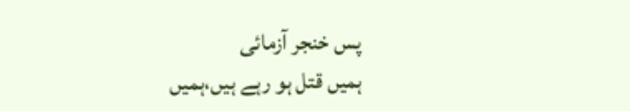پس خنجر آزمائی
ہمیں قتل ہو رہے ہیں،ہمیں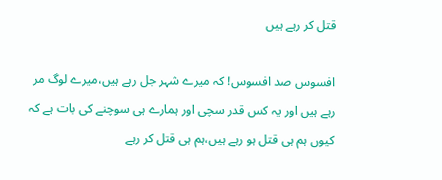قتل کر رہے ہیں

افسوس صد افسوس! کہ میرے شہر جل رہے ہیں،میرے لوگ مر رہے ہیں اور یہ کس قدر سچی اور ہمارے ہی سوچنے کی بات ہے کہ کیوں ہم ہی قتل ہو رہے ہیں،ہم ہی قتل کر رہے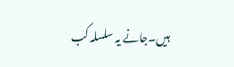ہیں۔جانے یہ سلسلہ کب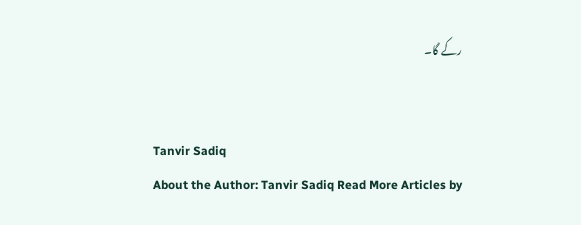رکے گا۔


Tanvir Sadiq
About the Author: Tanvir Sadiq Read More Articles by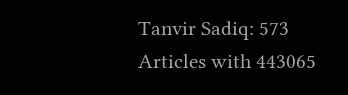Tanvir Sadiq: 573 Articles with 443065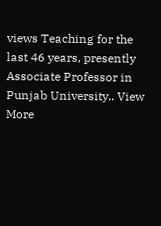views Teaching for the last 46 years, presently Associate Professor in Punjab University.. View More